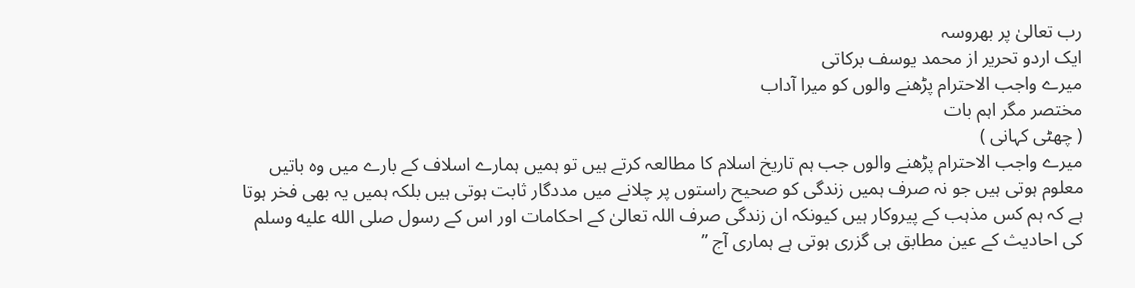رب تعالیٰ پر بھروسہ
ایک اردو تحریر از محمد یوسف برکاتی
میرے واجب الاحترام پڑھنے والوں کو میرا آداب
مختصر مگر اہم بات
( چھٹی کہانی )
میرے واجب الاحترام پڑھنے والوں جب ہم تاریخ اسلام کا مطالعہ کرتے ہیں تو ہمیں ہمارے اسلاف کے بارے میں وہ باتیں معلوم ہوتی ہیں جو نہ صرف ہمیں زندگی کو صحیح راستوں پر چلانے میں مددگار ثابت ہوتی ہیں بلکہ ہمیں یہ بھی فخر ہوتا ہے کہ ہم کس مذہب کے پیروکار ہیں کیونکہ ان زندگی صرف اللہ تعالیٰ کے احکامات اور اس کے رسول صلى الله عليه وسلم کی احادیث کے عین مطابق ہی گزری ہوتی ہے ہماری آج ”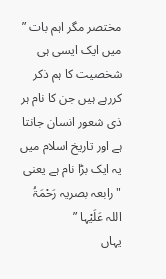مختصر مگر اہم بات ” میں ایک ایسی ہی شخصیت کا ہم ذکر کررہے ہیں جن کا نام ہر ذی شعور انسان جانتا ہے اور تاریخ اسلام میں یہ ایک بڑا نام ہے یعنی "رابعہ بصریہ رَحْمَۃُ اللہ عَلَیْہا ”
یہاں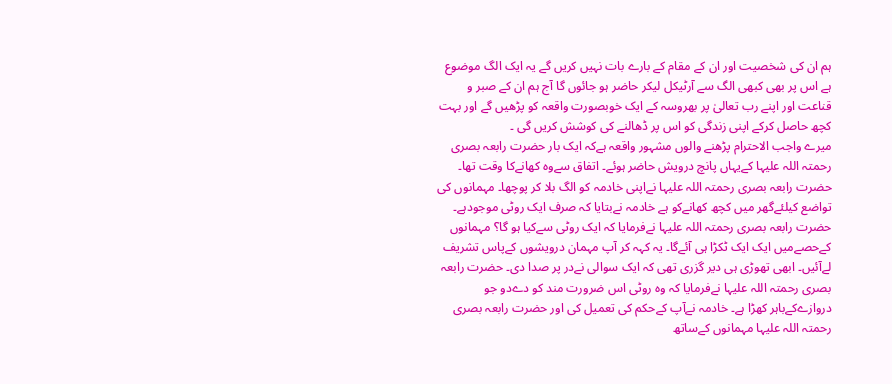ہم ان کی شخصیت اور ان کے مقام کے بارے بات نہیں کریں گے یہ ایک الگ موضوع ہے اس پر بھی کبھی الگ سے آرٹیکل لیکر حاضر ہو جائوں گا آج ہم ان کے صبر و قناعت اور اپنے رب تعالیٰ پر بھروسہ کے ایک خوبصورت واقعہ کو پڑھیں گے اور بہت کچھ حاصل کرکے اپنی زندگی کو اس پر ڈھالنے کی کوشش کریں گی ۔
میرے واجب الاحترام پڑھنے والوں مشہور واقعہ ہےکہ ایک بار حضرت رابعہ بصری رحمتہ اللہ علیہا کےیہاں پانچ درویش حاضر ہوئے۔ اتفاق سےوہ کھانےکا وقت تھا۔ حضرت رابعہ بصری رحمتہ اللہ علیہا نےاپنی خادمہ کو الگ بلا کر پوچھا۔ مہمانوں کی تواضع کیلئےگھر میں کچھ کھانےکو ہے خادمہ نےبتایا کہ صرف ایک روٹی موجودہے۔ حضرت رابعہ بصری رحمتہ اللہ علیہا نےفرمایا کہ ایک روٹی سےکیا ہو گا؟ مہمانوں کےحصےمیں ایک ایک ٹکڑا ہی آئےگا۔ یہ کہہ کر آپ مہمان درویشوں کےپاس تشریف لےآئیں۔ ابھی تھوڑی ہی دیر گزری تھی کہ ایک سوالی نےدر پر صدا دی۔ حضرت رابعہ بصری رحمتہ اللہ علیہا نےفرمایا کہ وہ روٹی اس ضرورت مند کو دےدو جو دروازےکےباہر کھڑا ہے۔ خادمہ نےآپ کےحکم کی تعمیل کی اور حضرت رابعہ بصری رحمتہ اللہ علیہا مہمانوں کےساتھ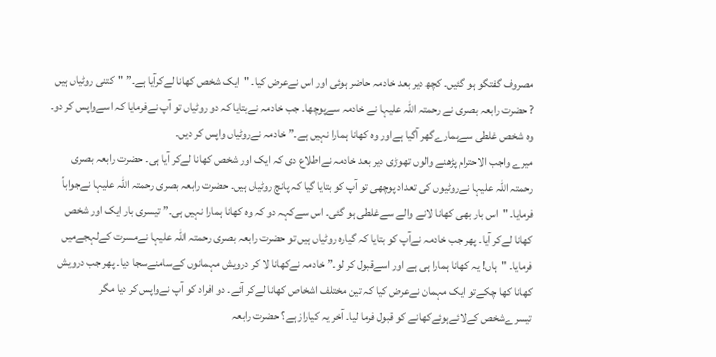مصروف گفتگو ہو گئیں۔ کچھ دیر بعد خادمہ حاضر ہوئی اور اس نےعرض کیا۔ "ایک شخص کھانا لےکرآیا ہے۔” "کتنی روٹیاں ہیں ? حضرت رابعہ بصری نے رحمتہ اللہ علیہا نے خادمہ سےپوچھا۔ جب خادمہ نےبتایا کہ دو روٹیاں تو آپ نےفرمایا کہ اسےواپس کر دو۔ وہ شخص غلطی سےہمارےگھر آگیا ہےاور وہ کھانا ہمارا نہیں ہے۔” خادمہ نےروٹیاں واپس کر دیں۔
میرے واجب الاحترام پڑھنے والوں تھوڑی دیر بعد خادمہ نےاطلاع دی کہ ایک اور شخص کھانا لےکر آیا ہی۔ حضرت رابعہ بصری رحمتہ اللہ علیہا نےروٹیوں کی تعداد پوچھی تو آپ کو بتایا گیا کہ پانچ روٹیاں ہیں۔ حضرت رابعہ بصری رحمتہ اللہ علیہا نےجواباً فرمایا۔ "اس بار بھی کھانا لانے والے سےغلطی ہو گئی۔ اس سےکہہ دو کہ وہ کھانا ہمارا نہیں ہی۔” تیسری بار ایک اور شخص کھانا لےکر آیا۔ پھر جب خادمہ نےآپ کو بتایا کہ گیارہ روٹیاں ہیں تو حضرت رابعہ بصری رحمتہ اللہ علیہا نےمسرت کےلہجےمیں فرمایا۔ "ہاں! یہ کھانا ہمارا ہی ہے اور اسےقبول کر لو۔” خادمہ نےکھانا لا کر درویش مہمانوں کےسامنےسجا دیا۔ پھر جب درویش کھانا کھا چکےتو ایک مہمان نےعرض کیا کہ تین مختلف اشخاص کھانا لےکر آئے۔ دو افراد کو آپ نےواپس کر دیا مگر تیسرےشخص کےلائےہوئےکھانے کو قبول فرما لیا۔ آخر یہ کیاراز ہے؟ حضرت رابعہ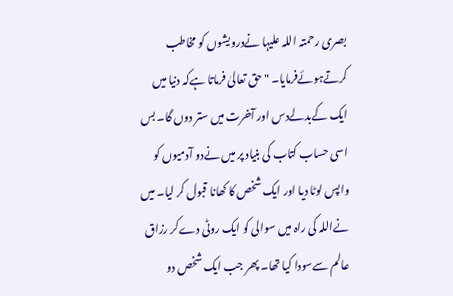بصری رحمتہ اللہ علیہا نےدرویشوں کو مخاطب کرتےہوئےفرمایا۔ "حق تعالیٰ فرماتا ہےکہ دنیا میں ایک کےبدلےدس اور آخرت میں ستر دوں گا۔ بس اسی حساب کتاب کی بنیاد پر میں نےدو آدمیوں کو واپس لوٹا دیا اور ایک شخص کا کھانا قبول کر لیا۔ میں نےاللہ کی راہ میں سوالی کو ایک روٹی دےکر رزاق عالم سےسودا کیا تھا۔ پھر جب ایک شخص دو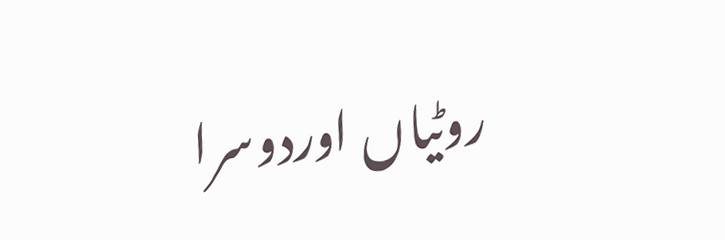روٹیاں اوردوسرا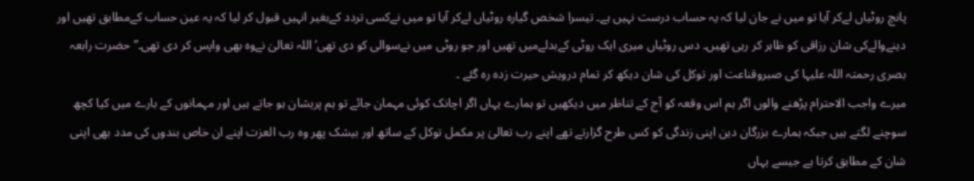پانچ روٹیاں لےکر آیا تو میں نے جان لیا کہ یہ حساب درست نہیں ہے۔ تیسرا شخص گیارہ روٹیاں لےکر آیا تو میں نےکسی تردد کےبغیر انہیں قبول کر لیا کہ یہ عین حساب کےمطابق تھیں اور دینےوالےکی شان رزاقی کو ظاہر کر رہی تھیں۔ دس روٹیاں میری ایک روٹی کےبدلےمیں تھیں اور جو روٹی میں نےسوالی کو دی تھی’ اللہ تعالیٰ نےوہ بھی واپس کر دی تھی۔” حضرت رابعہ بصری رحمتہ اللہ علیہا کی صبروقناعت اور توکل کی شان دیکھ کر تمام درویش حیرت زدہ رہ گئے ۔
میرے واجب الاحترام پڑھنے والوں اگر ہم اس وقعہ کو آج کے تناظر میں دیکھیں تو ہمارے یہاں اگر اچانک کوئی مہمان جائے تو ہم پریشان ہو جاتے ہیں اور مہمانوں کے بارے میں کیا کچھ سوچنے لگتے ہیں جبکہ ہمارے بزرگان دین اپنی زندگی کو کس طرح گزارتے تھے اپنے رب تعالیٰ پر مکمل توکل کے ساتھ اور بیشک پھر وہ رب العزت اپنے ان خاص بندوں کی مدد بھی اپنی شان کے مطابق کرتا ہے جیسے یہاں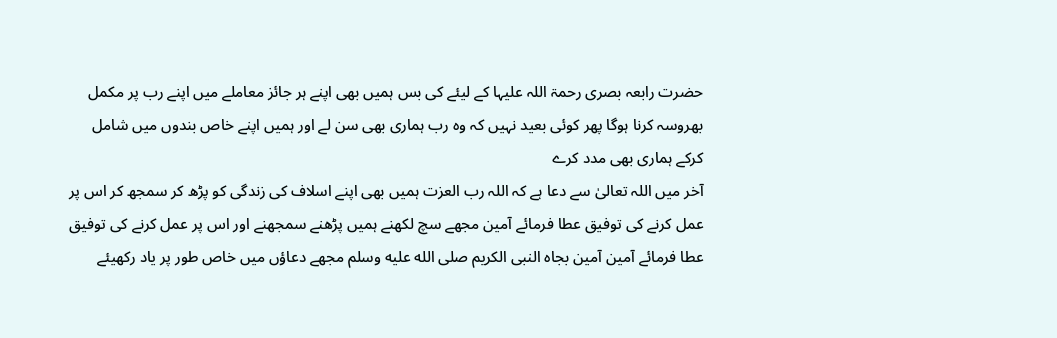حضرت رابعہ بصری رحمۃ اللہ علیہا کے لیئے کی بس ہمیں بھی اپنے ہر جائز معاملے میں اپنے رب پر مکمل بھروسہ کرنا ہوگا پھر کوئی بعید نہیں کہ وہ رب ہماری بھی سن لے اور ہمیں اپنے خاص بندوں میں شامل کرکے ہماری بھی مدد کرے
آخر میں اللہ تعالیٰ سے دعا ہے کہ اللہ رب العزت ہمیں بھی اپنے اسلاف کی زندگی کو پڑھ کر سمجھ کر اس پر عمل کرنے کی توفیق عطا فرمائے آمین مجھے سچ لکھنے ہمیں پڑھنے سمجھنے اور اس پر عمل کرنے کی توفیق عطا فرمائے آمین آمین بجاہ النبی الکریم صلى الله عليه وسلم مجھے دعاؤں میں خاص طور پر یاد رکھیئے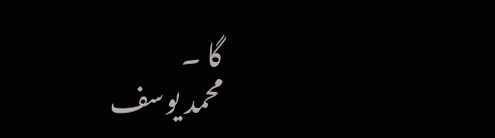گا ۔
محمد یوسف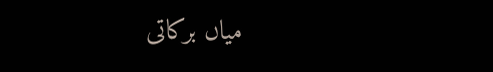میاں برکاتی